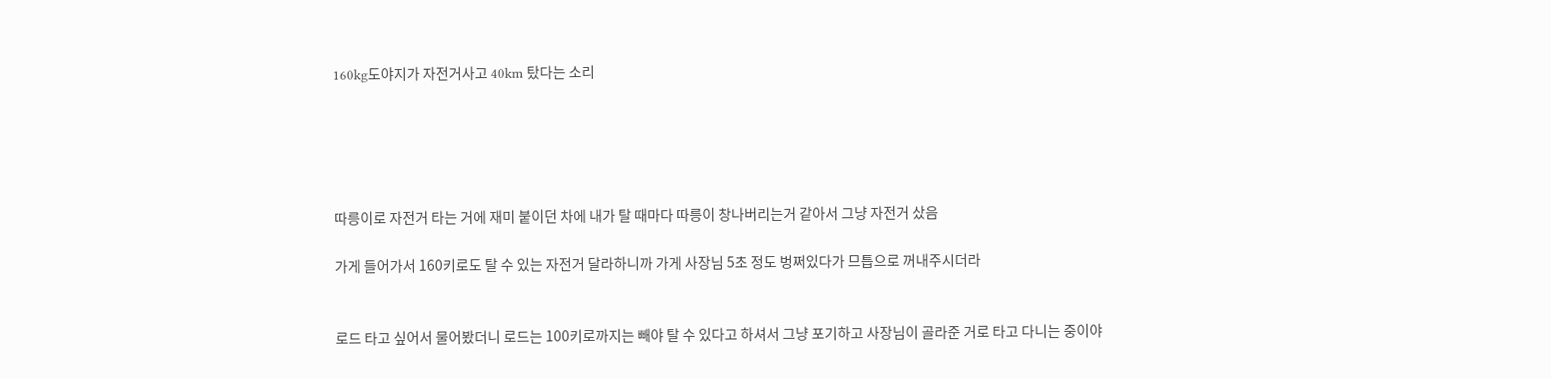160kg도야지가 자전거사고 40km 탔다는 소리





따릉이로 자전거 타는 거에 재미 붙이던 차에 내가 탈 때마다 따릉이 창나버리는거 같아서 그냥 자전거 샀음

가게 들어가서 160키로도 탈 수 있는 자전거 달라하니까 가게 사장님 5초 정도 벙쩌있다가 므틉으로 꺼내주시더라


로드 타고 싶어서 물어봤더니 로드는 100키로까지는 빼야 탈 수 있다고 하셔서 그냥 포기하고 사장님이 골라준 거로 타고 다니는 중이야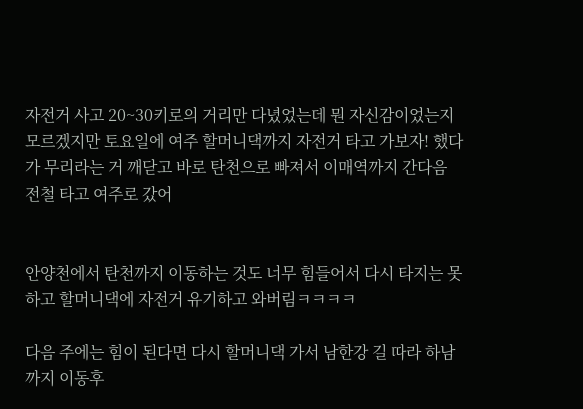자전거 사고 20~30키로의 거리만 다녔었는데 뭔 자신감이었는지 모르겠지만 토요일에 여주 할머니댁까지 자전거 타고 가보자! 했다가 무리라는 거 깨닫고 바로 탄천으로 빠져서 이매역까지 간다음 전철 타고 여주로 갔어


안양천에서 탄천까지 이동하는 것도 너무 힘들어서 다시 타지는 못하고 할머니댁에 자전거 유기하고 와버림ㅋㅋㅋㅋ

다음 주에는 힘이 된다면 다시 할머니댁 가서 남한강 길 따라 하남까지 이동후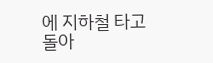에 지하철 타고 돌아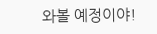와볼 예정이야!